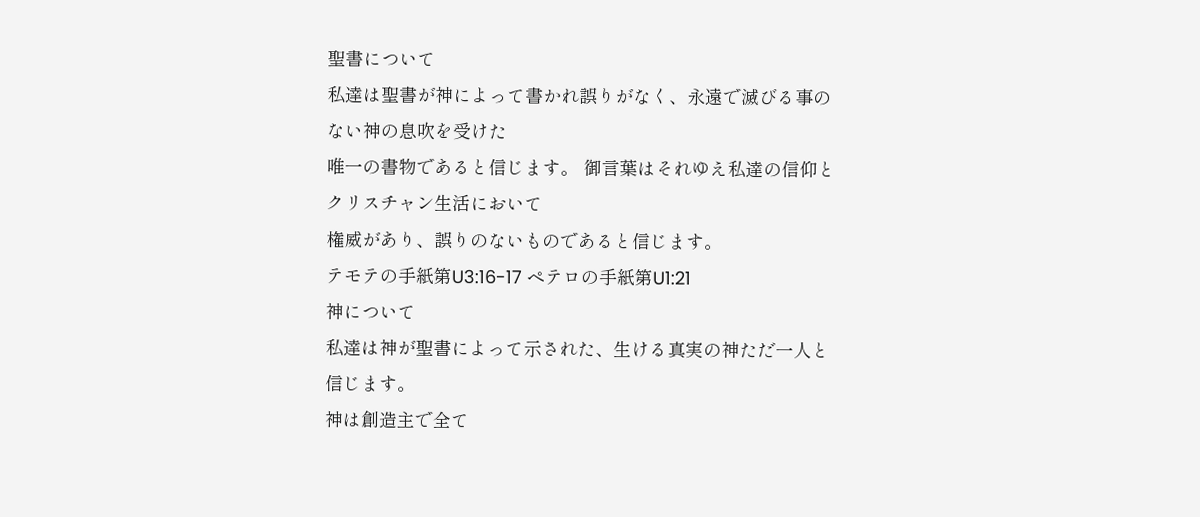聖書について
私達は聖書が神によって書かれ誤りがなく、永遠で滅びる事のない神の息吹を受けた
唯一の書物であると信じます。 御言葉はそれゆえ私達の信仰とクリスチャン生活において
権威があり、誤りのないものであると信じます。
テモテの手紙第U3:16-17 ペテロの手紙第U1:21
神について
私達は神が聖書によって示された、生ける真実の神ただ一人と信じます。
神は創造主で全て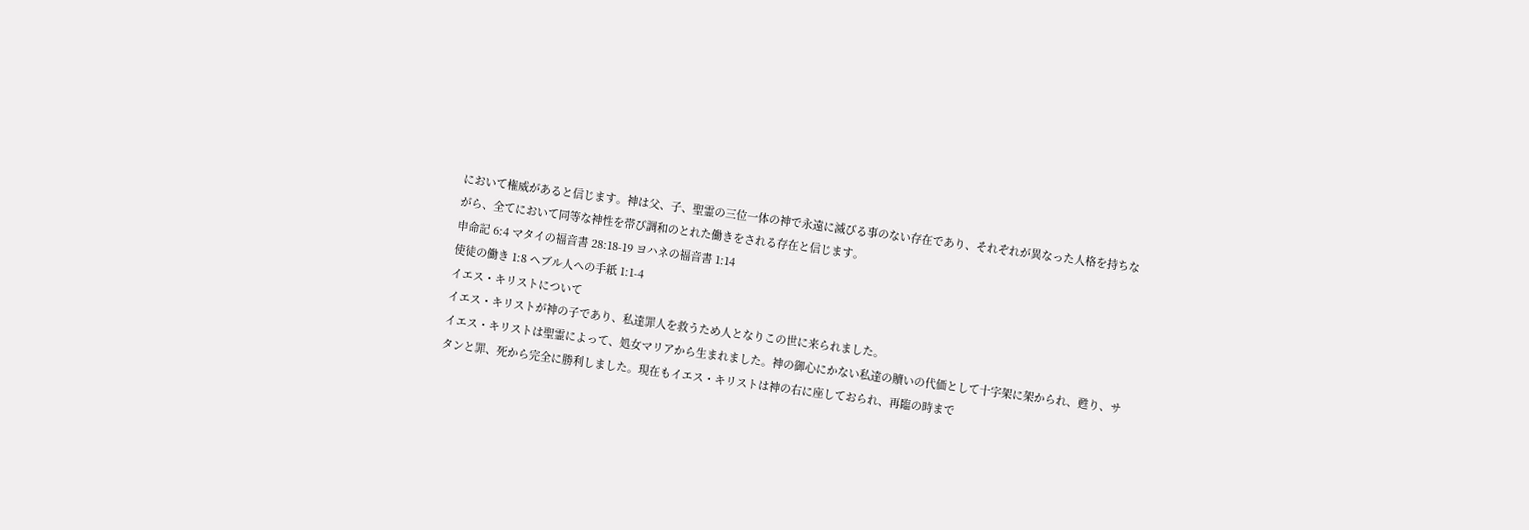において権威があると信じます。神は父、子、聖霊の三位一体の神で永遠に滅びる事のない存在であり、それぞれが異なった人格を持ちながら、全てにおいて同等な神性を帯び調和のとれた働きをされる存在と信じます。
申命記 6:4 マタイの福音書 28:18-19 ヨハネの福音書 1:14
使徒の働き 1:8 ヘブル人への手紙 1:1-4
イエス・キリストについて
イエス・キリストが神の子であり、私達罪人を救うため人となりこの世に来られました。
イエス・キリストは聖霊によって、処女マリアから生まれました。神の御心にかない私達の贖いの代価として十字架に架かられ、甦り、サタンと罪、死から完全に勝利しました。現在もイエス・キリストは神の右に座しておられ、再臨の時まで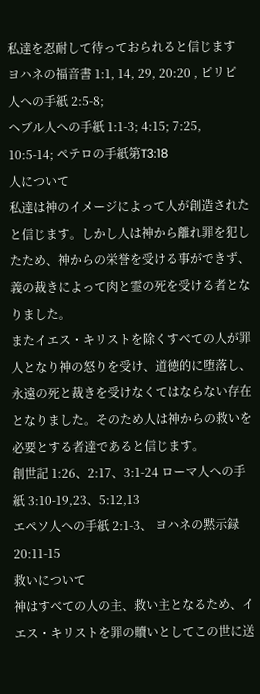私達を忍耐して待っておられると信じます
ヨハネの福音書 1:1, 14, 29, 20:20 , ピリピ人への手紙 2:5-8;
ヘブル人への手紙 1:1-3; 4:15; 7:25, 10:5-14; ペテロの手紙第T3:18
人について
私達は神のイメージによって人が創造されたと信じます。しかし人は神から離れ罪を犯したため、神からの栄誉を受ける事ができず、義の裁きによって肉と霊の死を受ける者となりました。
またイエス・キリストを除くすべての人が罪人となり神の怒りを受け、道徳的に堕落し、永遠の死と裁きを受けなくてはならない存在となりました。そのため人は神からの救いを必要とする者達であると信じます。
創世記 1:26、2:17、3:1-24 ローマ人への手紙 3:10-19,23、5:12,13
エペソ人への手紙 2:1-3、 ヨハネの黙示録 20:11-15
救いについて
神はすべての人の主、救い主となるため、イエス・キリストを罪の贖いとしてこの世に送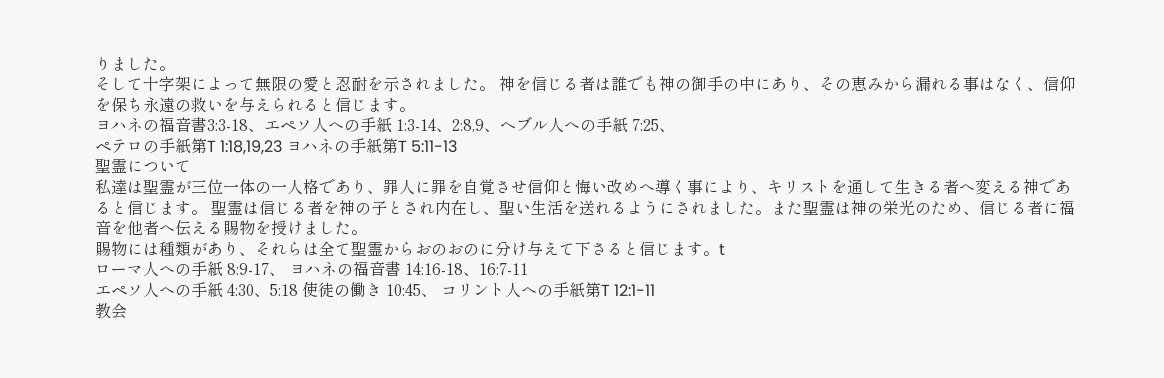りました。
そして十字架によって無限の愛と忍耐を示されました。 神を信じる者は誰でも神の御手の中にあり、その恵みから漏れる事はなく、信仰を保ち永遠の救いを与えられると信じます。
ヨハネの福音書3:3-18、エペソ人への手紙 1:3-14、2:8,9、ヘブル人への手紙 7:25、
ペテロの手紙第T 1:18,19,23 ヨハネの手紙第T 5:11-13
聖霊について
私達は聖霊が三位一体の一人格であり、罪人に罪を自覚させ信仰と悔い改めへ導く事により、キリストを通して生きる者へ変える神であると信じます。 聖霊は信じる者を神の子とされ内在し、聖い生活を送れるようにされました。また聖霊は神の栄光のため、信じる者に福音を他者へ伝える賜物を授けました。
賜物には種類があり、それらは全て聖霊からおのおのに分け与えて下さると信じます。t
ローマ人への手紙 8:9-17、 ヨハネの福音書 14:16-18、16:7-11
エペソ人への手紙 4:30、5:18 使徒の働き 10:45、 コリント人への手紙第T 12:1-11
教会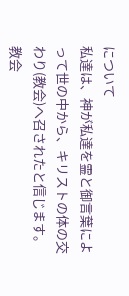について
私達は、神が私達を霊と御言葉によって世の中から、キリストの体の交わり(教会)へ召されたと信じます。
教会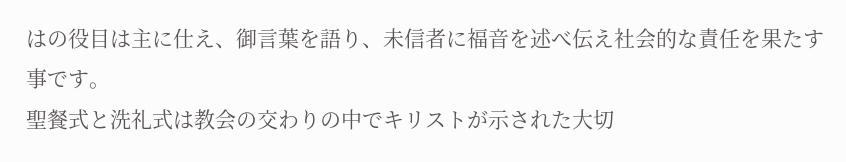はの役目は主に仕え、御言葉を語り、未信者に福音を述べ伝え社会的な責任を果たす事です。
聖餐式と洗礼式は教会の交わりの中でキリストが示された大切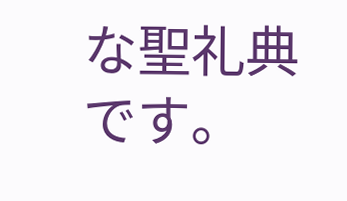な聖礼典です。